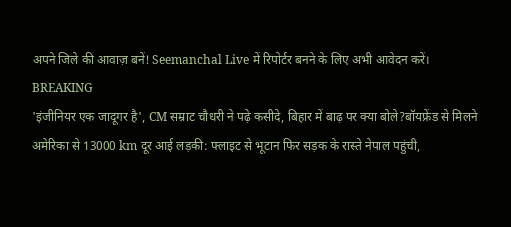अपने जिले की आवाज़ बनें! Seemanchal Live में रिपोर्टर बनने के लिए अभी आवेदन करें।
BREAKING
'इंजीनियर एक जादूगर है', CM सम्राट चौधरी ने पढ़े कसीदे, बिहार में बाढ़ पर क्या बोले?बॉयफ्रेंड से मिलने अमेरिका से 13000 km दूर आई लड़की: फ्लाइट से भूटान फिर सड़क के रास्ते नेपाल पहुंची,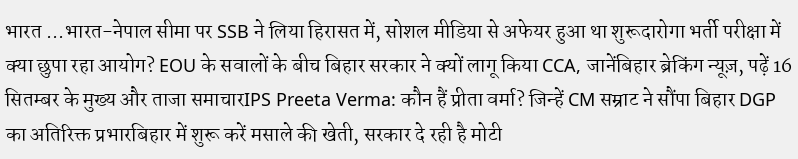भारत ...भारत-नेपाल सीमा पर SSB ने लिया हिरासत में, सोशल मीडिया से अफेयर हुआ था शुरूदारोगा भर्ती परीक्षा में क्या छुपा रहा आयोग? EOU के सवालों के बीच बिहार सरकार ने क्यों लागू किया CCA, जानेंबिहार ब्रेकिंग न्यूज़, पढ़ें 16 सितम्बर के मुख्य और ताजा समाचारIPS Preeta Verma: कौन हैं प्रीता वर्मा? जिन्हें CM सम्राट ने सौंपा बिहार DGP का अतिरिक्त प्रभारबिहार में शुरू करें मसाले की खेती, सरकार दे रही है मोटी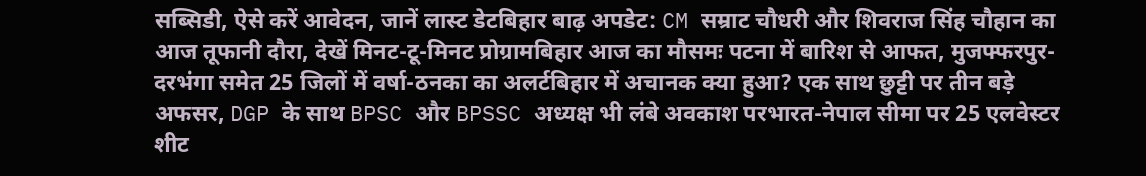सब्सिडी, ऐसे करें आवेदन, जानें लास्ट डेटबिहार बाढ़ अपडेट: CM सम्राट चौधरी और शिवराज सिंह चौहान का आज तूफानी दौरा, देखें मिनट-टू-मिनट प्रोग्रामबिहार आज का मौसमः पटना में बारिश से आफत, मुजफ्फरपुर-दरभंगा समेत 25 जिलों में वर्षा-ठनका का अलर्टबिहार में अचानक क्या हुआ? एक साथ छुट्टी पर तीन बड़े अफसर, DGP के साथ BPSC और BPSSC अध्यक्ष भी लंबे अवकाश परभारत-नेपाल सीमा पर 25 एलवेस्टर शीट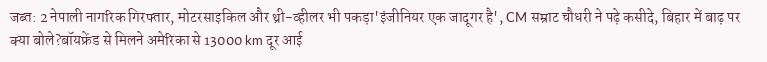जब्त: 2 नेपाली नागरिक गिरफ्तार, मोटरसाइकिल और थ्री-व्हीलर भी पकड़ा'इंजीनियर एक जादूगर है', CM सम्राट चौधरी ने पढ़े कसीदे, बिहार में बाढ़ पर क्या बोले?बॉयफ्रेंड से मिलने अमेरिका से 13000 km दूर आई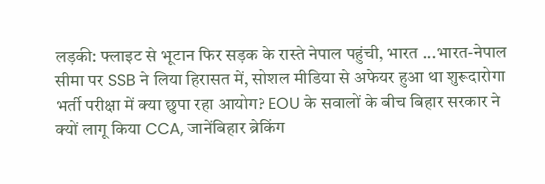लड़की: फ्लाइट से भूटान फिर सड़क के रास्ते नेपाल पहुंची, भारत ...भारत-नेपाल सीमा पर SSB ने लिया हिरासत में, सोशल मीडिया से अफेयर हुआ था शुरूदारोगा भर्ती परीक्षा में क्या छुपा रहा आयोग? EOU के सवालों के बीच बिहार सरकार ने क्यों लागू किया CCA, जानेंबिहार ब्रेकिंग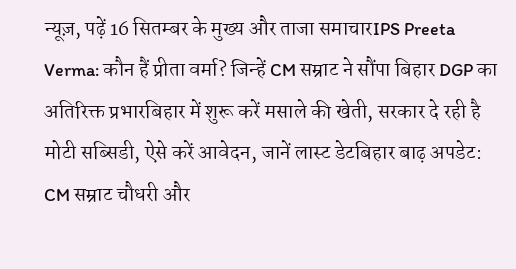न्यूज़, पढ़ें 16 सितम्बर के मुख्य और ताजा समाचारIPS Preeta Verma: कौन हैं प्रीता वर्मा? जिन्हें CM सम्राट ने सौंपा बिहार DGP का अतिरिक्त प्रभारबिहार में शुरू करें मसाले की खेती, सरकार दे रही है मोटी सब्सिडी, ऐसे करें आवेदन, जानें लास्ट डेटबिहार बाढ़ अपडेट: CM सम्राट चौधरी और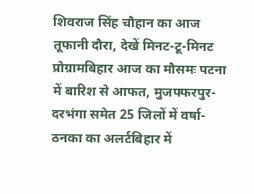शिवराज सिंह चौहान का आज तूफानी दौरा, देखें मिनट-टू-मिनट प्रोग्रामबिहार आज का मौसमः पटना में बारिश से आफत, मुजफ्फरपुर-दरभंगा समेत 25 जिलों में वर्षा-ठनका का अलर्टबिहार में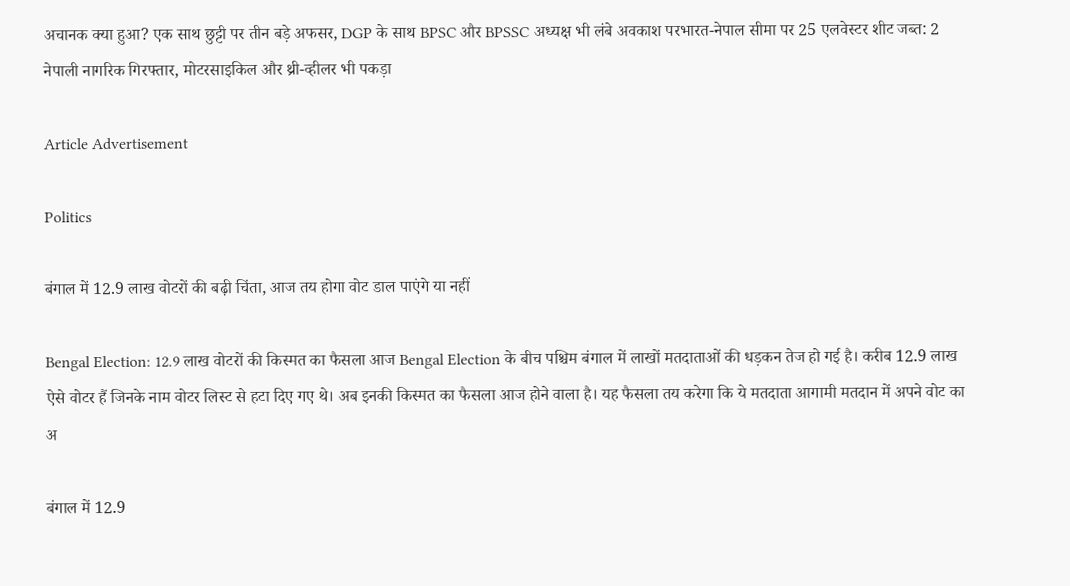अचानक क्या हुआ? एक साथ छुट्टी पर तीन बड़े अफसर, DGP के साथ BPSC और BPSSC अध्यक्ष भी लंबे अवकाश परभारत-नेपाल सीमा पर 25 एलवेस्टर शीट जब्त: 2 नेपाली नागरिक गिरफ्तार, मोटरसाइकिल और थ्री-व्हीलर भी पकड़ा

Article Advertisement

Politics

बंगाल में 12.9 लाख वोटरों की बढ़ी चिंता, आज तय होगा वोट डाल पाएंगे या नहीं

Bengal Election: 12.9 लाख वोटरों की किस्मत का फैसला आज Bengal Election के बीच पश्चिम बंगाल में लाखों मतदाताओं की धड़कन तेज हो गई है। करीब 12.9 लाख ऐसे वोटर हैं जिनके नाम वोटर लिस्ट से हटा दिए गए थे। अब इनकी किस्मत का फैसला आज होने वाला है। यह फैसला तय करेगा कि ये मतदाता आगामी मतदान में अपने वोट का अ

बंगाल में 12.9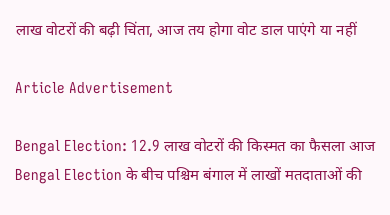लाख वोटरों की बढ़ी चिंता, आज तय होगा वोट डाल पाएंगे या नहीं

Article Advertisement

Bengal Election: 12.9 लाख वोटरों की किस्मत का फैसला आज Bengal Election के बीच पश्चिम बंगाल में लाखों मतदाताओं की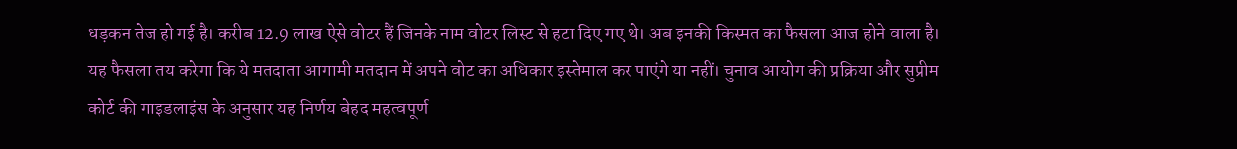धड़कन तेज हो गई है। करीब 12.9 लाख ऐसे वोटर हैं जिनके नाम वोटर लिस्ट से हटा दिए गए थे। अब इनकी किस्मत का फैसला आज होने वाला है। यह फैसला तय करेगा कि ये मतदाता आगामी मतदान में अपने वोट का अधिकार इस्तेमाल कर पाएंगे या नहीं। चुनाव आयोग की प्रक्रिया और सुप्रीम कोर्ट की गाइडलाइंस के अनुसार यह निर्णय बेहद महत्वपूर्ण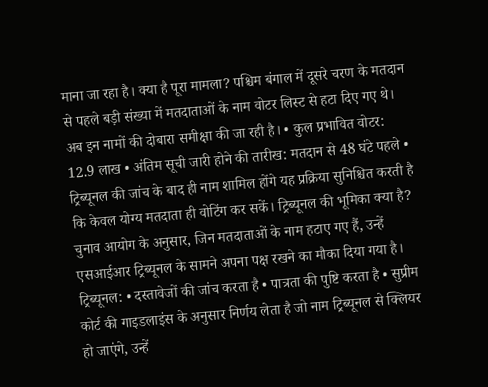माना जा रहा है। क्या है पूरा मामला? पश्चिम बंगाल में दूसरे चरण के मतदान से पहले बड़ी संख्या में मतदाताओं के नाम वोटर लिस्ट से हटा दिए गए थे। अब इन नामों की दोबारा समीक्षा की जा रही है। • कुल प्रभावित वोटर: 12.9 लाख • अंतिम सूची जारी होने की तारीख: मतदान से 48 घंटे पहले • ट्रिब्यूनल की जांच के बाद ही नाम शामिल होंगे यह प्रक्रिया सुनिश्चित करती है कि केवल योग्य मतदाता ही वोटिंग कर सकें। ट्रिब्यूनल की भूमिका क्या है? चुनाव आयोग के अनुसार, जिन मतदाताओं के नाम हटाए गए हैं, उन्हें एसआईआर ट्रिब्यूनल के सामने अपना पक्ष रखने का मौका दिया गया है। ट्रिब्यूनल: • दस्तावेजों की जांच करता है • पात्रता की पुष्टि करता है • सुप्रीम कोर्ट की गाइडलाइंस के अनुसार निर्णय लेता है जो नाम ट्रिब्यूनल से क्लियर हो जाएंगे, उन्हें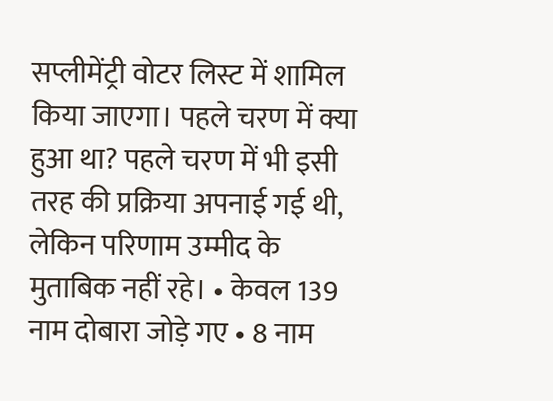सप्लीमेंट्री वोटर लिस्ट में शामिल किया जाएगा। पहले चरण में क्या हुआ था? पहले चरण में भी इसी तरह की प्रक्रिया अपनाई गई थी, लेकिन परिणाम उम्मीद के मुताबिक नहीं रहे। • केवल 139 नाम दोबारा जोड़े गए • 8 नाम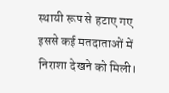स्थायी रूप से हटाए गए इससे कई मतदाताओं में निराशा देखने को मिली।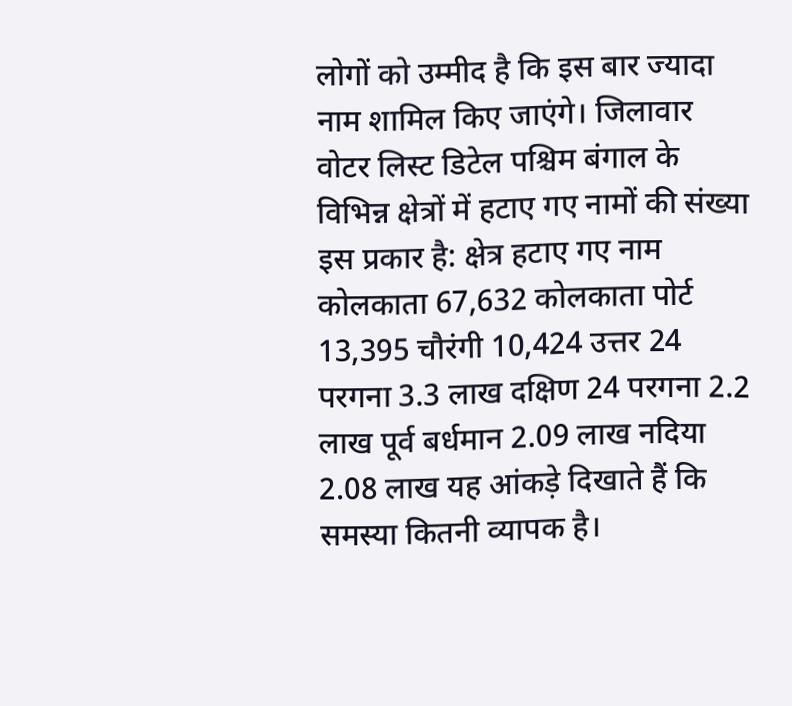लोगों को उम्मीद है कि इस बार ज्यादा नाम शामिल किए जाएंगे। जिलावार वोटर लिस्ट डिटेल पश्चिम बंगाल के विभिन्न क्षेत्रों में हटाए गए नामों की संख्या इस प्रकार है: क्षेत्र हटाए गए नाम कोलकाता 67,632 कोलकाता पोर्ट 13,395 चौरंगी 10,424 उत्तर 24 परगना 3.3 लाख दक्षिण 24 परगना 2.2 लाख पूर्व बर्धमान 2.09 लाख नदिया 2.08 लाख यह आंकड़े दिखाते हैं कि समस्या कितनी व्यापक है।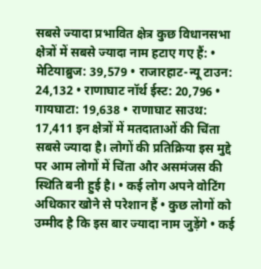सबसे ज्यादा प्रभावित क्षेत्र कुछ विधानसभा क्षेत्रों में सबसे ज्यादा नाम हटाए गए हैं: • मेटियाब्रुज: 39,579 • राजारहाट-न्यू टाउन: 24,132 • राणाघाट नॉर्थ ईस्ट: 20,796 • गायघाटा: 19,638 • राणाघाट साउथ: 17,411 इन क्षेत्रों में मतदाताओं की चिंता सबसे ज्यादा है। लोगों की प्रतिक्रिया इस मुद्दे पर आम लोगों में चिंता और असमंजस की स्थिति बनी हुई है। • कई लोग अपने वोटिंग अधिकार खोने से परेशान हैं • कुछ लोगों को उम्मीद है कि इस बार ज्यादा नाम जुड़ेंगे • कई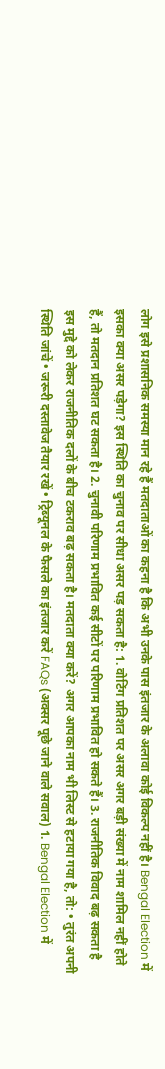लोग इसे प्रशासनिक समस्या मान रहे हैं मतदाताओं का कहना है कि अभी उनके पास इंतजार के अलावा कोई विकल्प नहीं है। Bengal Election में इसका क्या असर पड़ेगा? इस स्थिति का चुनाव पर सीधा असर पड़ सकता है: 1. वोटिंग प्रतिशत पर असर अगर बड़ी संख्या में नाम शामिल नहीं होते हैं, तो मतदान प्रतिशत घट सकता है। 2. चुनावी परिणाम प्रभावित कई सीटों पर परिणाम प्रभावित हो सकते हैं। 3. राजनीतिक विवाद बढ़ सकता है इस मुद्दे को लेकर राजनीतिक दलों के बीच टकराव बढ़ सकता है। मतदाता क्या करें? अगर आपका नाम भी लिस्ट से हटाया गया है, तो: • तुरंत अपनी स्थिति जांचें • जरूरी दस्तावेज तैयार रखें • ट्रिब्यूनल के फैसले का इंतजार करें FAQs (अक्सर पूछे जाने वाले सवाल) 1. Bengal Election में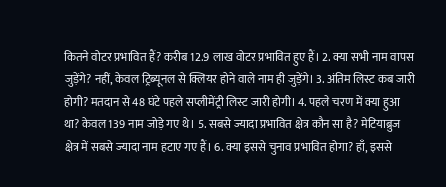कितने वोटर प्रभावित हैं? करीब 12.9 लाख वोटर प्रभावित हुए हैं। 2. क्या सभी नाम वापस जुड़ेंगे? नहीं, केवल ट्रिब्यूनल से क्लियर होने वाले नाम ही जुड़ेंगे। 3. अंतिम लिस्ट कब जारी होगी? मतदान से 48 घंटे पहले सप्लीमेंट्री लिस्ट जारी होगी। 4. पहले चरण में क्या हुआ था? केवल 139 नाम जोड़े गए थे। 5. सबसे ज्यादा प्रभावित क्षेत्र कौन सा है? मेटियाब्रुज क्षेत्र में सबसे ज्यादा नाम हटाए गए हैं। 6. क्या इससे चुनाव प्रभावित होगा? हाँ, इससे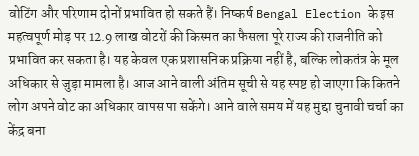वोटिंग और परिणाम दोनों प्रभावित हो सकते हैं। निष्कर्ष Bengal Election के इस महत्वपूर्ण मोड़ पर 12.9 लाख वोटरों की किस्मत का फैसला पूरे राज्य की राजनीति को प्रभावित कर सकता है। यह केवल एक प्रशासनिक प्रक्रिया नहीं है, बल्कि लोकतंत्र के मूल अधिकार से जुड़ा मामला है। आज आने वाली अंतिम सूची से यह स्पष्ट हो जाएगा कि कितने लोग अपने वोट का अधिकार वापस पा सकेंगे। आने वाले समय में यह मुद्दा चुनावी चर्चा का केंद्र बना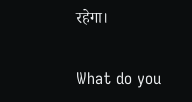रहेगा।

What do you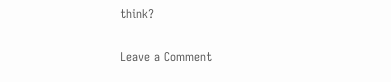think?

Leave a Comment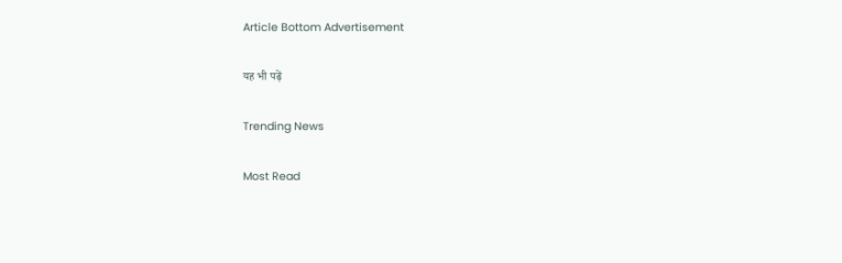Article Bottom Advertisement

यह भी पढ़ें

Trending News

Most Read